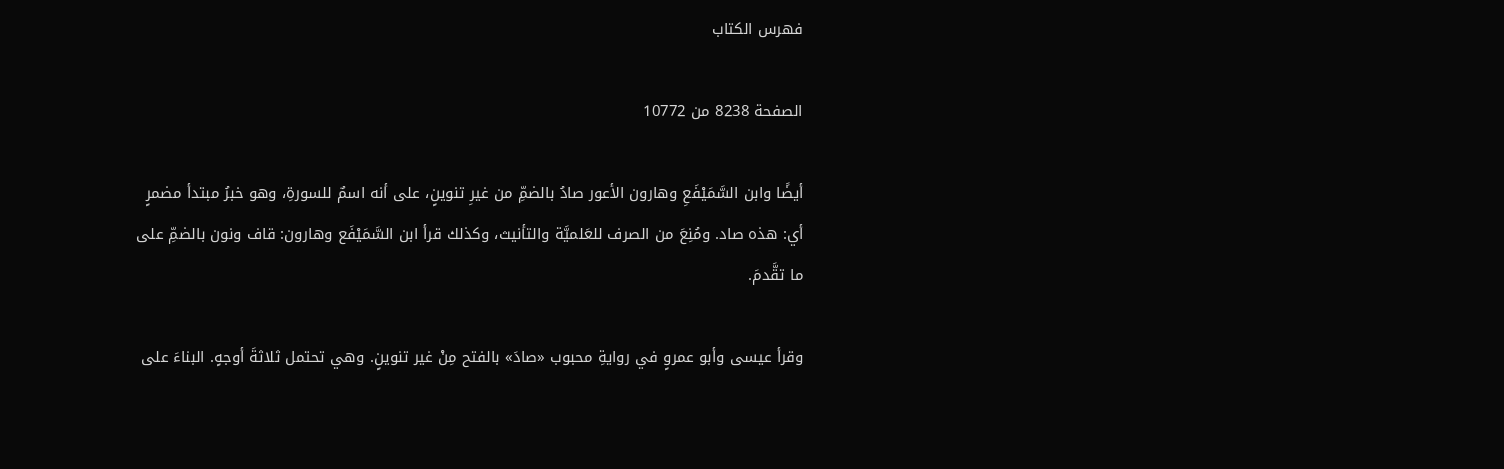فهرس الكتاب

الصفحة 8238 من 10772

أيضًا وابن السَّمَيْفَعِ وهارون الأعور صادُ بالضمِّ من غيرِ تنوينٍ، على أنه اسمٌ للسورةِ، وهو خبرُ مبتدأ مضمرٍ أي: هذه صاد. ومُنِعَ من الصرف للعَلميَّة والتأنيث، وكذلك قرأ ابن السَّمَيْفَع وهارون: قاف ونون بالضمِّ على ما تقَّدمَ.

وقرأ عيسى وأبو عمروٍ في روايةِ محبوب «صادَ» بالفتح مِنْ غير تنوينٍ. وهي تحتمل ثلاثةَ أوجهٍ. البناءَ على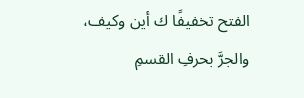الفتح تخفيفًا ك أين وكيف، والجرَّ بحرفِ القسمِ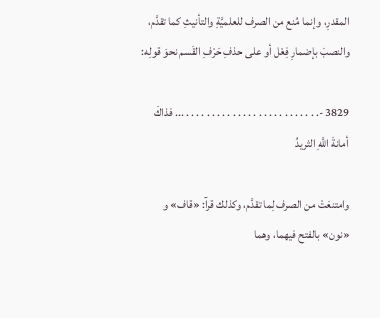المقدرِ، وإنما مُنع من الصرف للعلميَّةِ والتأنيثِ كما تقدَّم، والنصبَ بإضمارِ فِعْل أو على حذفِ حَرْفِ القَسم نحوَ قولِه:

3829 -. . . . . . . . . . . . . . . . . . . . . . . . . . ... فذاكَ أمانةَ اللَّهِ الثريدُ

وامتنعَتْ من الصرف لِما تقدَّم، وكذلك قرآ: «قاف» و «نون» بالفتح فيهما، وهما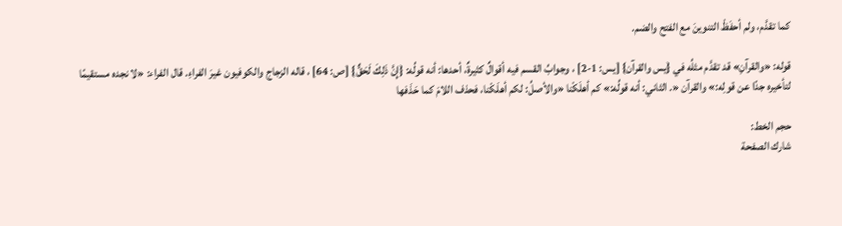كما تقدَّم، ولم أحفَظْ التنوينَ مع الفتح والضم.

قوله: «والقرآنِ» قد تقدَّم مثلُه في {يس والقرآن} [يس: 1-2] ، وجوابُ القسم فيه أقوالٌ كثيرةٌ، أحدها: أنه قولُه: {إِنَّ ذَلِكَ لَحَقٌّ} [ص: 64] ، قاله الزجاج والكوفيون غيرَ الفراءِ. قال الفراء: «لا نجده مستقيمًا لتأخيره جدًا عن قولِه:» والقرآن «. الثاني: أنه قولُه:» كم أهلَكْنا «والأصلُ: لكم أهلَكْنا، فحذف اللامَ كما حَذَفها

حجم الخط:
شارك الصفحة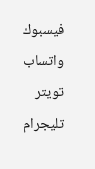فيسبوك واتساب تويتر تليجرام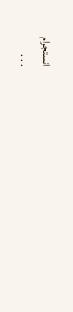انستجرام
. . .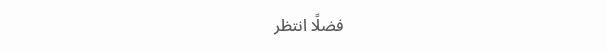فضلًا انتظر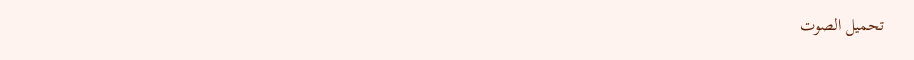تحميل الصوت